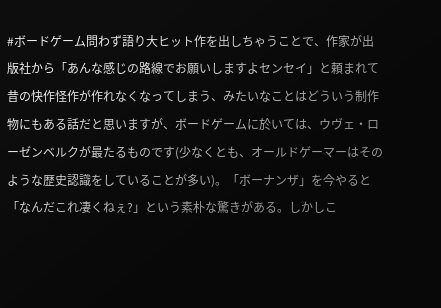#ボードゲーム問わず語り大ヒット作を出しちゃうことで、作家が出版社から「あんな感じの路線でお願いしますよセンセイ」と頼まれて昔の快作怪作が作れなくなってしまう、みたいなことはどういう制作物にもある話だと思いますが、ボードゲームに於いては、ウヴェ・ローゼンベルクが最たるものです(少なくとも、オールドゲーマーはそのような歴史認識をしていることが多い)。「ボーナンザ」を今やると「なんだこれ凄くねぇ?」という素朴な驚きがある。しかしこ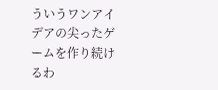ういうワンアイデアの尖ったゲームを作り続けるわ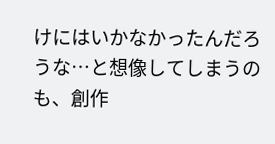けにはいかなかったんだろうな…と想像してしまうのも、創作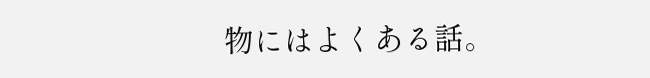物にはよくある話。